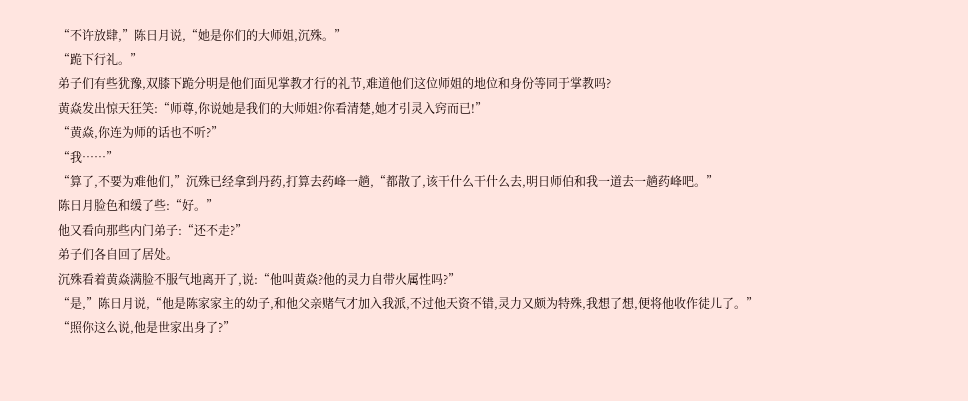“不许放肆,”陈日月说,“她是你们的大师姐,沉殊。”
“跪下行礼。”
弟子们有些犹豫,双膝下跪分明是他们面见掌教才行的礼节,难道他们这位师姐的地位和身份等同于掌教吗?
黄焱发出惊天狂笑:“师尊,你说她是我们的大师姐?你看清楚,她才引灵入窍而已!”
“黄焱,你连为师的话也不听?”
“我……”
“算了,不要为难他们,”沉殊已经拿到丹药,打算去药峰一趟,“都散了,该干什么干什么去,明日师伯和我一道去一趟药峰吧。”
陈日月脸色和缓了些:“好。”
他又看向那些内门弟子:“还不走?”
弟子们各自回了居处。
沉殊看着黄焱满脸不服气地离开了,说:“他叫黄焱?他的灵力自带火属性吗?”
“是,”陈日月说,“他是陈家家主的幼子,和他父亲赌气才加入我派,不过他天资不错,灵力又颇为特殊,我想了想,便将他收作徒儿了。”
“照你这么说,他是世家出身了?”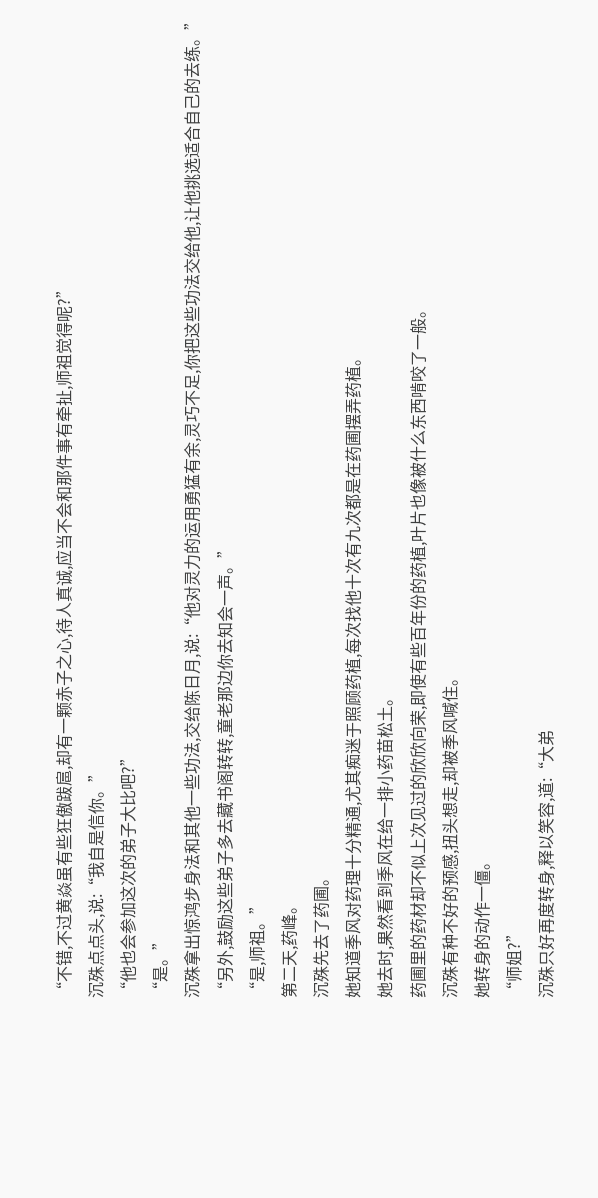“不错,不过黄焱虽有些狂傲跋扈,却有一颗赤子之心,待人真诚,应当不会和那件事有牵扯,师祖觉得呢?”
沉殊点点头,说:“我自是信你。”
“他也会参加这次的弟子大比吧?”
“是。”
沉殊拿出惊鸿步身法和其他一些功法,交给陈日月,说:“他对灵力的运用勇猛有余,灵巧不足,你把这些功法交给他,让他挑选适合自己的去练。”
“另外,鼓励这些弟子多去藏书阁转转,童老那边你去知会一声。”
“是,师祖。”
第二天,药峰。
沉殊先去了药圃。
她知道季风对药理十分精通,尤其痴迷于照顾药植,每次找他十次有九次都是在药圃摆弄药植。
她去时,果然看到季风在给一排小药苗松土。
药圃里的药材却不似上次见过的欣欣向荣,即使有些百年份的药植,叶片也像被什么东西啃咬了一般。
沉殊有种不好的预感,扭头想走,却被季风喊住。
她转身的动作一僵。
“师姐?”
沉殊只好再度转身,释以笑容,道:“大弟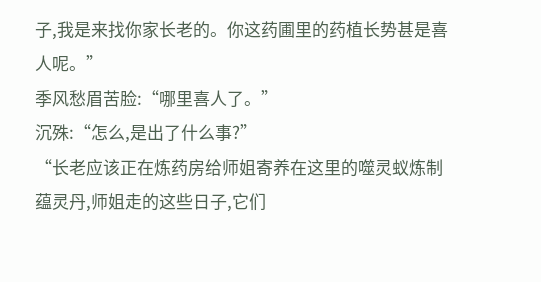子,我是来找你家长老的。你这药圃里的药植长势甚是喜人呢。”
季风愁眉苦脸:“哪里喜人了。”
沉殊:“怎么,是出了什么事?”
“长老应该正在炼药房给师姐寄养在这里的噬灵蚁炼制蕴灵丹,师姐走的这些日子,它们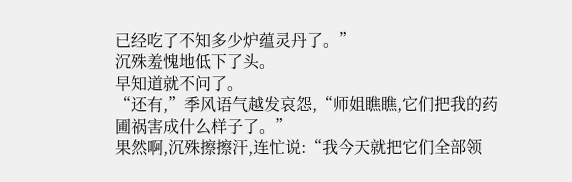已经吃了不知多少炉蕴灵丹了。”
沉殊羞愧地低下了头。
早知道就不问了。
“还有,”季风语气越发哀怨,“师姐瞧瞧,它们把我的药圃祸害成什么样子了。”
果然啊,沉殊擦擦汗,连忙说:“我今天就把它们全部领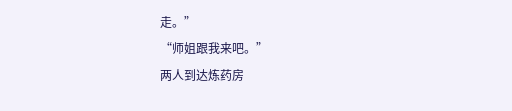走。”
“师姐跟我来吧。”
两人到达炼药房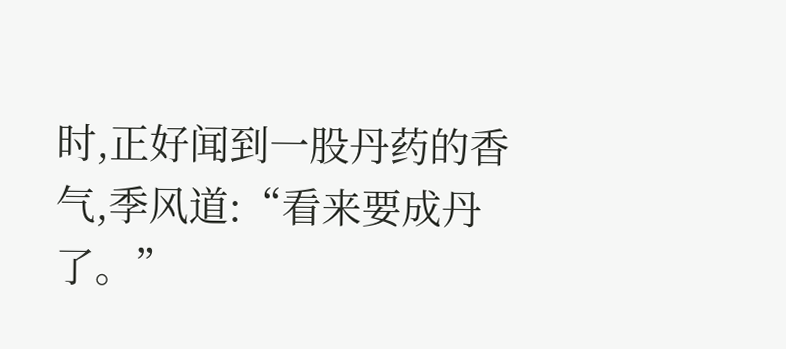时,正好闻到一股丹药的香气,季风道:“看来要成丹了。”